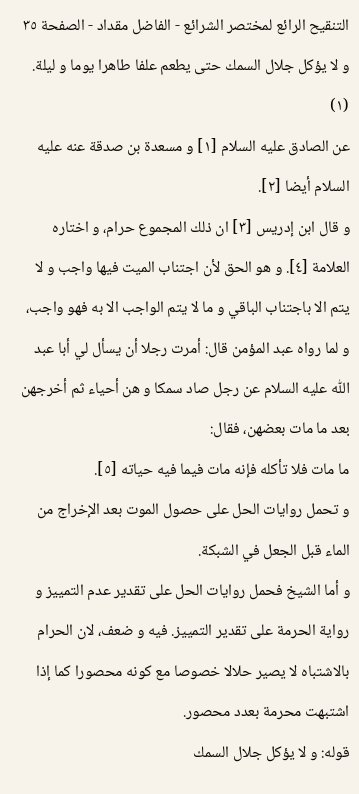التنقيح الرائع لمختصر الشرائع - الفاضل مقداد - الصفحة ٣٥
و لا يؤكل جلال السمك حتى يطعم علفا طاهرا يوما و ليلة. (١)
عن الصادق عليه السلام [١] و مسعدة بن صدقة عنه عليه السلام أيضا [٢].
و قال ابن إدريس [٣] ان ذلك المجموع حرام، و اختاره العلامة [٤]. و هو الحق لأن اجتناب الميت فيها واجب و لا يتم الا باجتناب الباقي و ما لا يتم الواجب الا به فهو واجب، و لما رواه عبد المؤمن قال: أمرت رجلا أن يسأل لي أبا عبد اللّٰه عليه السلام عن رجل صاد سمكا و هن أحياء ثم أخرجهن بعد ما مات بعضهن، فقال:
ما مات فلا تأكله فإنه مات فيما فيه حياته [٥].
و تحمل روايات الحل على حصول الموت بعد الإخراج من الماء قبل الجعل في الشبكة.
و أما الشيخ فحمل روايات الحل على تقدير عدم التمييز و رواية الحرمة على تقدير التمييز. فيه و ضعف، لان الحرام بالاشتباه لا يصير حلالا خصوصا مع كونه محصورا كما إذا اشتبهت محرمة بعدد محصور.
قوله: و لا يؤكل جلال السمك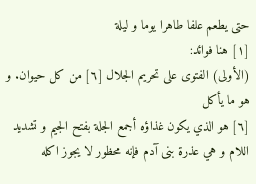حتى يطعم علفا طاهرا يوما و ليلة
[١] هنا فوائد:
(الأولى) الفتوى على تحريم الجلال [٦] من كل حيوان. و هو ما يأكل
[٦] هو الذي يكون غذاؤه أجمع الجلة بفتح الجيم و تشديد اللام و هي عذرة بنى آدم فإنه محظور لا يجوز اكله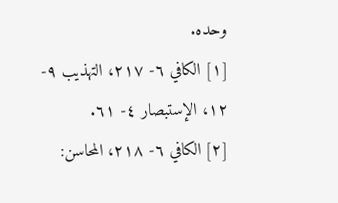وحده.
[١] الكافي ٦- ٢١٧، التهذيب ٩- ١٢، الإستبصار ٤- ٦١.
[٢] الكافي ٦- ٢١٨، المحاسن: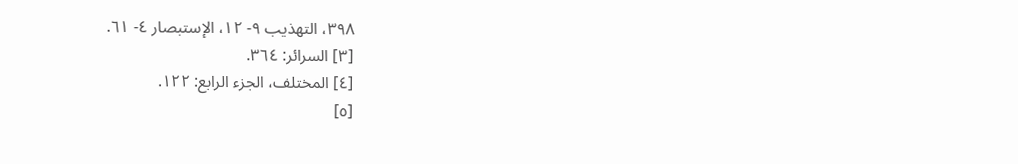٣٩٨، التهذيب ٩- ١٢، الإستبصار ٤- ٦١.
[٣] السرائر: ٣٦٤.
[٤] المختلف، الجزء الرابع: ١٢٢.
[٥]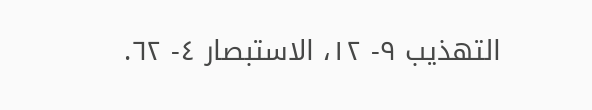التهذيب ٩- ١٢، الاستبصار ٤- ٦٢.